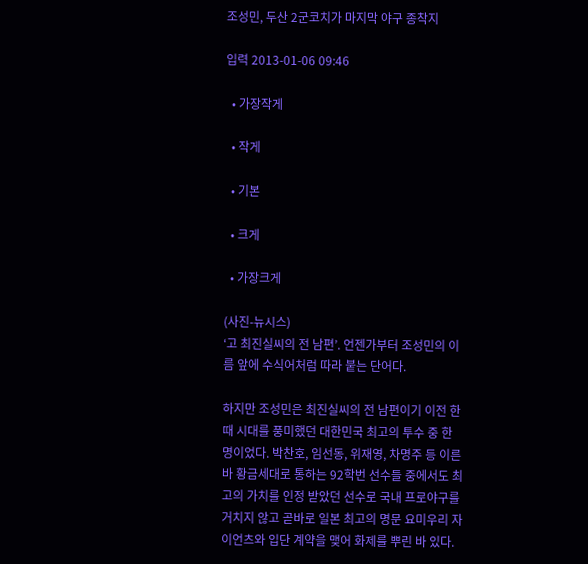조성민, 두산 2군코치가 마지막 야구 종착지

입력 2013-01-06 09:46

  • 가장작게

  • 작게

  • 기본

  • 크게

  • 가장크게

(사진-뉴시스)
‘고 최진실씨의 전 남편’. 언젠가부터 조성민의 이름 앞에 수식어처럼 따라 붙는 단어다.

하지만 조성민은 최진실씨의 전 남편이기 이전 한 때 시대를 풍미했던 대한민국 최고의 투수 중 한 명이었다. 박찬호, 임선동, 위재영, 차명주 등 이른바 황금세대로 통하는 92학번 선수들 중에서도 최고의 가치를 인정 받았던 선수로 국내 프로야구를 거치지 않고 곧바로 일본 최고의 명문 요미우리 자이언츠와 입단 계약을 맺어 화제를 뿌린 바 있다.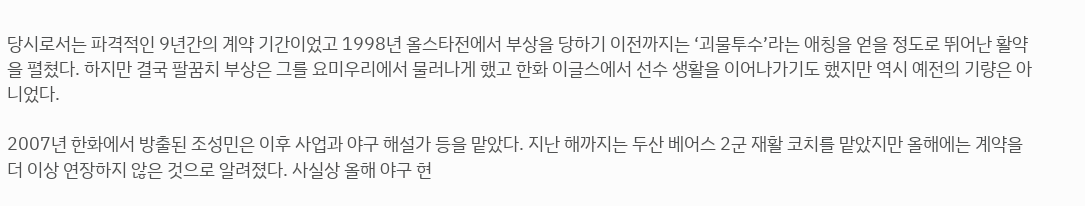당시로서는 파격적인 9년간의 계약 기간이었고 1998년 올스타전에서 부상을 당하기 이전까지는 ‘괴물투수’라는 애칭을 얻을 정도로 뛰어난 활약을 펼쳤다. 하지만 결국 팔꿈치 부상은 그를 요미우리에서 물러나게 했고 한화 이글스에서 선수 생활을 이어나가기도 했지만 역시 예전의 기량은 아니었다.

2007년 한화에서 방출된 조성민은 이후 사업과 야구 해설가 등을 맡았다. 지난 해까지는 두산 베어스 2군 재활 코치를 맡았지만 올해에는 계약을 더 이상 연장하지 않은 것으로 알려졌다. 사실상 올해 야구 현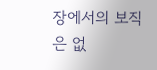장에서의 보직은 없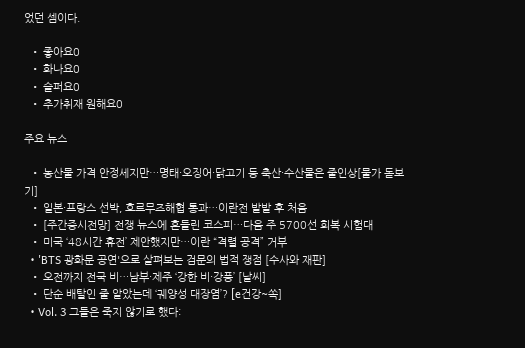었던 셈이다.

  • 좋아요0
  • 화나요0
  • 슬퍼요0
  • 추가취재 원해요0

주요 뉴스

  • 농산물 가격 안정세지만…명태·오징어·닭고기 등 축산·수산물은 줄인상[물가 돋보기]
  • 일본·프랑스 선박, 호르무즈해협 통과…이란전 발발 후 처음
  • [주간증시전망] 전쟁 뉴스에 흔들린 코스피…다음 주 5700선 회복 시험대
  • 미국 ‘48시간 휴전’ 제안했지만…이란 “격렬 공격” 거부
  • 'BTS 광화문 공연'으로 살펴보는 검문의 법적 쟁점 [수사와 재판]
  • 오전까지 전국 비…남부·제주 ‘강한 비·강풍’ [날씨]
  • 단순 배탈인 줄 알았는데 ‘궤양성 대장염’? [e건강~쏙]
  • Vol. 3 그들은 죽지 않기로 했다: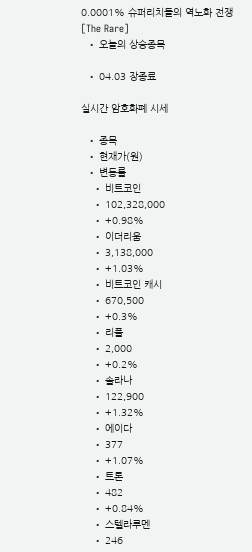0.0001% 슈퍼리치들의 역노화 전쟁 [The Rare]
  • 오늘의 상승종목

  • 04.03 장종료

실시간 암호화폐 시세

  • 종목
  • 현재가(원)
  • 변동률
    • 비트코인
    • 102,328,000
    • +0.98%
    • 이더리움
    • 3,138,000
    • +1.03%
    • 비트코인 캐시
    • 670,500
    • +0.3%
    • 리플
    • 2,000
    • +0.2%
    • 솔라나
    • 122,900
    • +1.32%
    • 에이다
    • 377
    • +1.07%
    • 트론
    • 482
    • +0.84%
    • 스텔라루멘
    • 246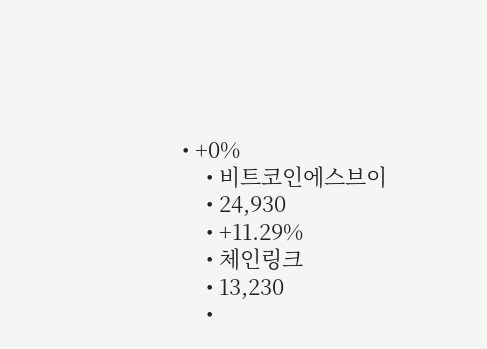• +0%
    • 비트코인에스브이
    • 24,930
    • +11.29%
    • 체인링크
    • 13,230
    •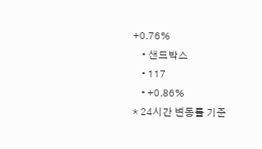+0.76%
    • 샌드박스
    • 117
    • +0.86%
* 24시간 변동률 기준